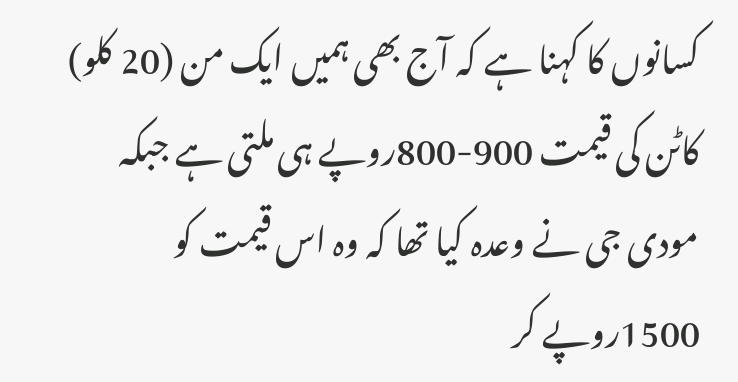کسانوں کا کہنا ہے کہ آج بھی ہمیں ایک من (20 کلو) کاٹن کی قیمت 900-800روپے ہی ملتی ہے جبکہ مودی جی نے وعدہ کیا تھا کہ وہ اس قیمت کو 1500روپے کر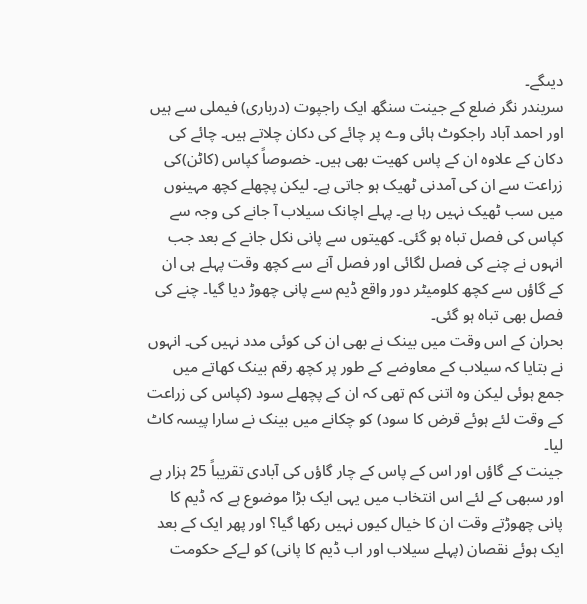دیںگے۔
سریندر نگر ضلع کے جینت سنگھ ایک راجپوت (درباری) فیملی سے ہیں اور احمد آباد راجکوٹ ہائی وے پر چائے کی دکان چلاتے ہیں۔ چائے کی دکان کے علاوہ ان کے پاس کھیت بھی ہیں۔ خصوصاً کپاس (کاٹن)کی زراعت سے ان کی آمدنی ٹھیک ہو جاتی ہے۔ لیکن پچھلے کچھ مہینوں میں سب ٹھیک نہیں رہا ہے۔ پہلے اچانک سیلاب آ جانے کی وجہ سے کپاس کی فصل تباہ ہو گئی۔ کھیتوں سے پانی نکل جانے کے بعد جب انہوں نے چنے کی فصل لگائی اور فصل آنے سے کچھ وقت پہلے ہی ان کے گاؤں سے کچھ کلومیٹر دور واقع ڈیم سے پانی چھوڑ دیا گیا۔ چنے کی فصل بھی تباہ ہو گئی۔
بحران کے اس وقت میں بینک نے بھی ان کی کوئی مدد نہیں کی۔ انہوں نے بتایا کہ سیلاب کے معاوضے کے طور پر کچھ رقم بینک کھاتے میں جمع ہوئی لیکن وہ اتنی کم تھی کہ ان کے پچھلے سود (کپاس کی زراعت کے وقت لئے ہوئے قرض کا سود) کو چکانے میں بینک نے سارا پیسہ کاٹ لیا۔
جینت کے گاؤں اور اس کے پاس کے چار گاؤں کی آبادی تقریباً 25 ہزار ہے اور سبھی کے لئے اس انتخاب میں یہی ایک بڑا موضوع ہے کہ ڈیم کا پانی چھوڑتے وقت ان کا خیال کیوں نہیں رکھا گیا؟ اور پھر ایک کے بعد ایک ہوئے نقصان (پہلے سیلاب اور اب ڈیم کا پانی) کو لےکے حکومت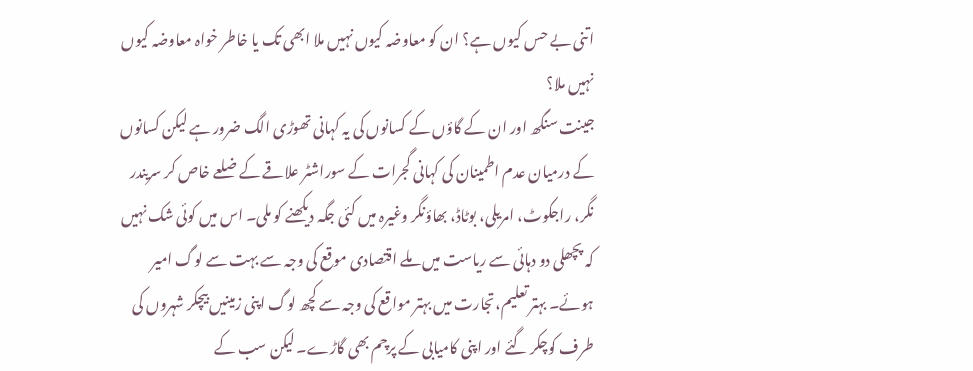اتنی بے حس کیوں ہے؟ ان کو معاوضہ کیوں نہیں ملا ابھی تک یا خاطر خواہ معاوضہ کیوں نہیں ملا؟
جینت سنگھ اور ان کے گاؤں کے کسانوں کی یہ کہانی تھوڑی الگ ضرور ہے لیکن کسانوں کے درمیان عدم اطمینان کی کہانی گجرات کے سوراشٹر علاقے کے ضلعے خاص کر سریندر نگر، راجکوٹ، امریلی، بوٹاڈ، بھاؤنگر وغیرہ میں کئی جگہ دیکھنے کو ملی۔ اس میں کوئی شک نہیں کہ پچھلی دو دہائی سے ریاست میں ملے اقتصادی موقع کی وجہ سے بہت سے لوگ امیر ہوئے۔ بہتر تعلیم،تجارت میں بہتر مواقع کی وجہ سے کچھ لوگ اپنی زمینیں بیچکر شہروں کی طرف کوچکر گئے اور اپنی کامیابی کے پرچم بھی گاڑے۔ لیکن سب کے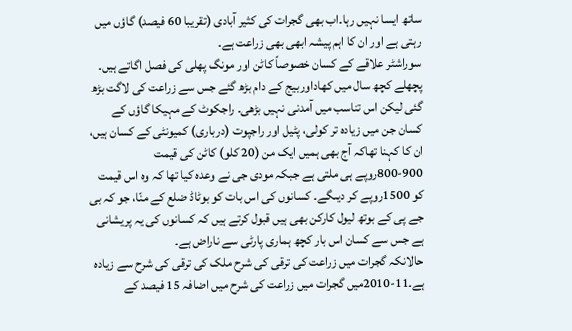ساتھ ایسا نہیں رہا۔اب بھی گجرات کی کثیر آبادی (تقریبا 60 فیصد) گاؤں میں رہتی ہے اور ان کا اہم پیشہ ابھی بھی زراعت ہے۔
سوراشٹر علاقے کے کسان خصوصاً کاٹن اور مونگ پھلی کی فصل اگاتے ہیں۔ پچھلے کچھ سال میں کھاداوربیج کے دام بڑھ گئے جس سے زراعت کی لاگت بڑھ گئی لیکن اس تناسب میں آمدنی نہیں بڑھی۔ راجکوٹ کے مہیکا گاؤں کے کسان جن میں زیادہ تر کولی، پٹیل اور راجپوت (درباری) کمیونٹی کے کسان ہیں، ان کا کہنا تھاکہ آج بھی ہمیں ایک من (20 کلو) کاٹن کی قیمت 900-800روپے ہی ملتی ہے جبکہ مودی جی نے وعدہ کیا تھا کہ وہ اس قیمت کو 1500روپے کر دیںگے۔ کسانوں کی اس بات کو بوٹاڈ ضلع کے منّا، جو کہ بی جے پی کے بوتھ لیول کارکن بھی ہیں قبول کرتے ہیں کہ کسانوں کی یہ پریشانی ہے جس سے کسان اس بار کچھ ہماری پارٹی سے ناراض ہے۔
حالانکہ گجرات میں زراعت کی ترقی کی شرح ملک کی ترقی کی شرح سے زیادہ ہے۔11-2010میں گجرات میں زراعت کی شرح میں اضافہ 15 فیصد کے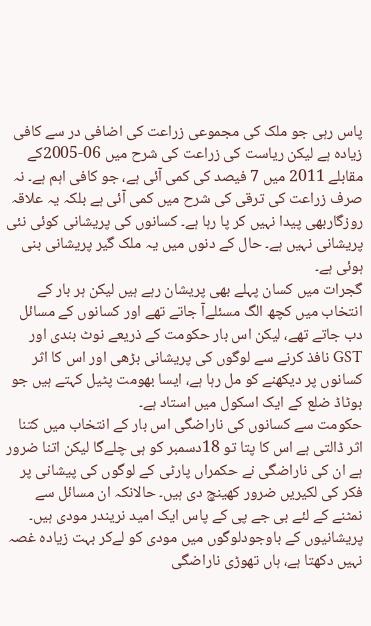پاس رہی جو ملک کی مجموعی زراعت کی اضافی در سے کافی زیادہ ہے لیکن ریاست کی زراعت کی شرح میں 06-2005کے مقابلے 2011 میں 7 فیصد کی کمی آئی ہے، جو کافی اہم ہے۔ نہ صرف زراعت کی ترقی کی شرح میں کمی آئی ہے بلکہ یہ علاقہ روزگاربھی پیدا نہیں کر پا رہا ہے۔ کسانوں کی پریشانی کوئی نئی پریشانی نہیں ہے۔ حال کے دنوں میں یہ ملک گیر پریشانی بنی ہوئی ہے۔
گجرات میں کسان پہلے بھی پریشان رہے ہیں لیکن ہر بار کے انتخاب میں کچھ الگ مسئلےآ جاتے تھے اور کسانوں کے مسائل دب جاتے تھے، لیکن اس بار حکومت کے ذریعے نوٹ بندی اور GST نافذ کرنے سے لوگوں کی پریشانی بڑھی اور اس کا اثر کسانوں پر دیکھنے کو مل رہا ہے، ایسا بھومت پٹیل کہتے ہیں جو بوٹاڈ ضلع کے ایک اسکول میں استاد ہے۔
حکومت سے کسانوں کی ناراضگی اس بار کے انتخاب میں کتنا اثر ڈالتی ہے اس کا پتا تو 18دسمبر کو ہی چلےگا لیکن اتنا ضرور ہے ان کی ناراضگی نے حکمراں پارٹی کے لوگوں کی پیشانی پر فکر کی لکیریں ضرور کھینچ دی ہیں۔ حالانکہ ان مسائل سے نمٹنے کے لئے بی جے پی کے پاس ایک امید نریندر مودی ہیں۔
پریشانیوں کے باوجودلوگوں میں مودی کو لےکر بہت زیادہ غصہ نہیں دکھتا ہے، ہاں تھوڑی ناراضگی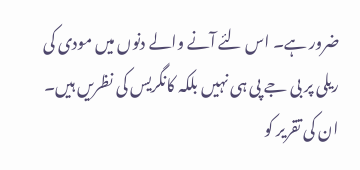ضرور ہے۔ اس لئے آنے والے دنوں میں مودی کی ریلی پر بی جے پی ہی نہیں بلکہ کانگریس کی نظریں ہیں۔ ان کی تقریر کو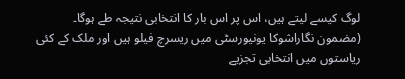لوگ کیسے لیتے ہیں، اس پر اس بار کا انتخابی نتیجہ طے ہوگا۔
(مضمون نگاراشوکا یونیورسٹی میں ریسرچ فیلو ہیں اور ملک کے کئی ریاستوں میں انتخابی تجزیے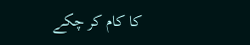کا کام کر چکے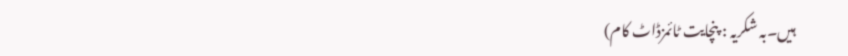ہیں۔بہ شکریہ : پنچایت ٹائمزڈاٹ کام)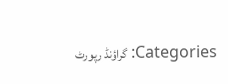Categories: گراؤنڈ رپورٹ